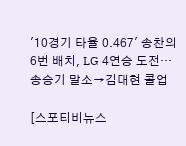'10경기 타율 0.467' 송찬의 6번 배치, LG 4연승 도전…송승기 말소→김대현 콜업

[스포티비뉴스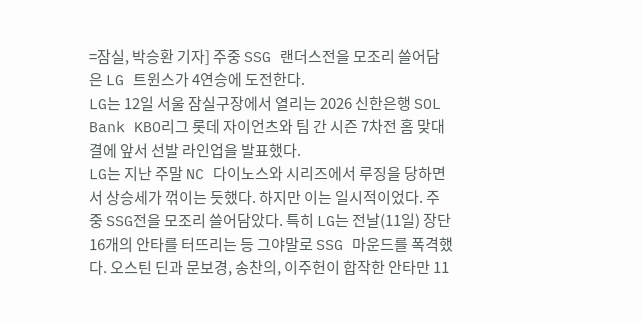=잠실, 박승환 기자] 주중 SSG 랜더스전을 모조리 쓸어담은 LG 트윈스가 4연승에 도전한다.
LG는 12일 서울 잠실구장에서 열리는 2026 신한은행 SOL Bank KBO리그 롯데 자이언츠와 팀 간 시즌 7차전 홈 맞대결에 앞서 선발 라인업을 발표했다.
LG는 지난 주말 NC 다이노스와 시리즈에서 루징을 당하면서 상승세가 꺾이는 듯했다. 하지만 이는 일시적이었다. 주중 SSG전을 모조리 쓸어담았다. 특히 LG는 전날(11일) 장단 16개의 안타를 터뜨리는 등 그야말로 SSG 마운드를 폭격했다. 오스틴 딘과 문보경, 송찬의, 이주헌이 합작한 안타만 11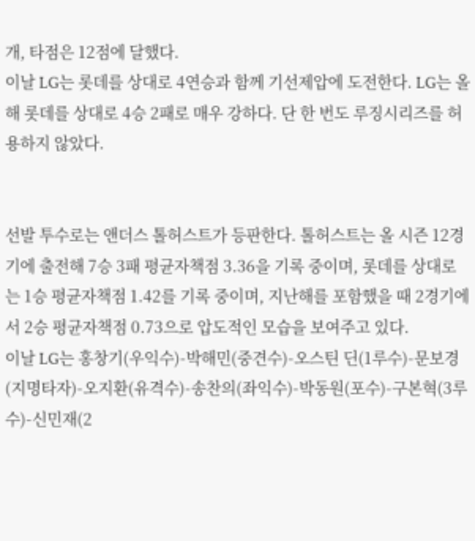개, 타점은 12점에 달했다.
이날 LG는 롯데를 상대로 4연승과 함께 기선제압에 도전한다. LG는 올해 롯데를 상대로 4승 2패로 매우 강하다. 단 한 번도 루징시리즈를 허용하지 않았다.


선발 투수로는 앤더스 톨허스트가 등판한다. 톨허스트는 올 시즌 12경기에 출전해 7승 3패 평균자책점 3.36을 기록 중이며, 롯데를 상대로는 1승 평균자책점 1.42를 기록 중이며, 지난해를 포함했을 때 2경기에서 2승 평균자책점 0.73으로 압도적인 모습을 보여주고 있다.
이날 LG는 홍창기(우익수)-박해민(중견수)-오스틴 딘(1루수)-문보경(지명타자)-오지환(유격수)-송찬의(좌익수)-박동원(포수)-구본혁(3루수)-신민재(2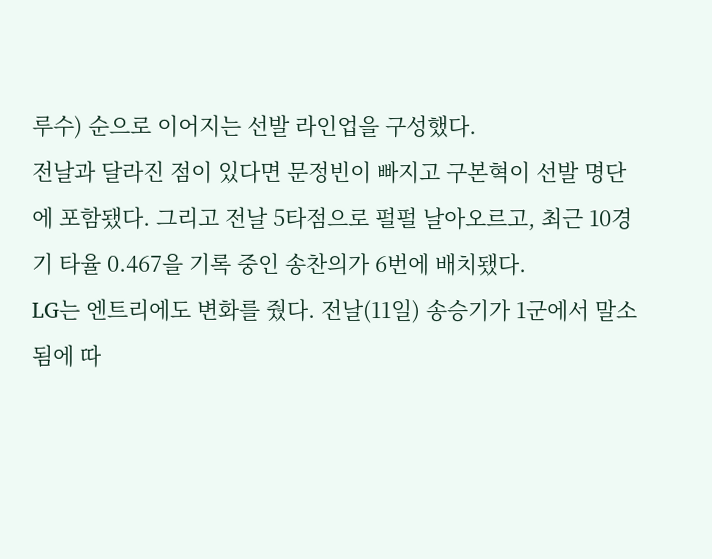루수) 순으로 이어지는 선발 라인업을 구성했다.
전날과 달라진 점이 있다면 문정빈이 빠지고 구본혁이 선발 명단에 포함됐다. 그리고 전날 5타점으로 펄펄 날아오르고, 최근 10경기 타율 0.467을 기록 중인 송찬의가 6번에 배치됐다.
LG는 엔트리에도 변화를 줬다. 전날(11일) 송승기가 1군에서 말소됨에 따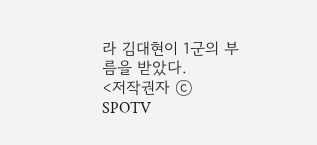라 김대현이 1군의 부름을 받았다.
<저작권자 ⓒ SPOTV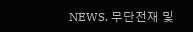NEWS. 무단전재 및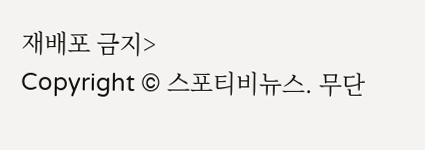재배포 금지>
Copyright © 스포티비뉴스. 무단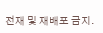전재 및 재배포 금지.